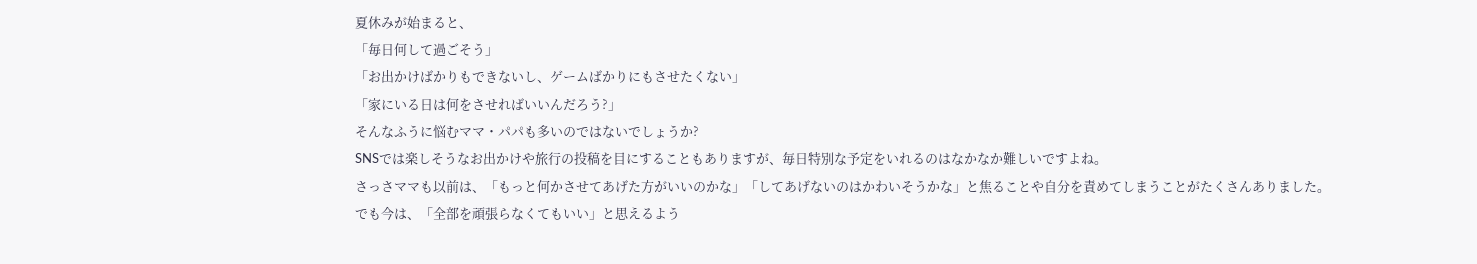夏休みが始まると、
「毎日何して過ごそう」
「お出かけばかりもできないし、ゲームばかりにもさせたくない」
「家にいる日は何をさせればいいんだろう?」
そんなふうに悩むママ・パパも多いのではないでしょうか?
SNSでは楽しそうなお出かけや旅行の投稿を目にすることもありますが、毎日特別な予定をいれるのはなかなか難しいですよね。
さっさママも以前は、「もっと何かさせてあげた方がいいのかな」「してあげないのはかわいそうかな」と焦ることや自分を責めてしまうことがたくさんありました。
でも今は、「全部を頑張らなくてもいい」と思えるよう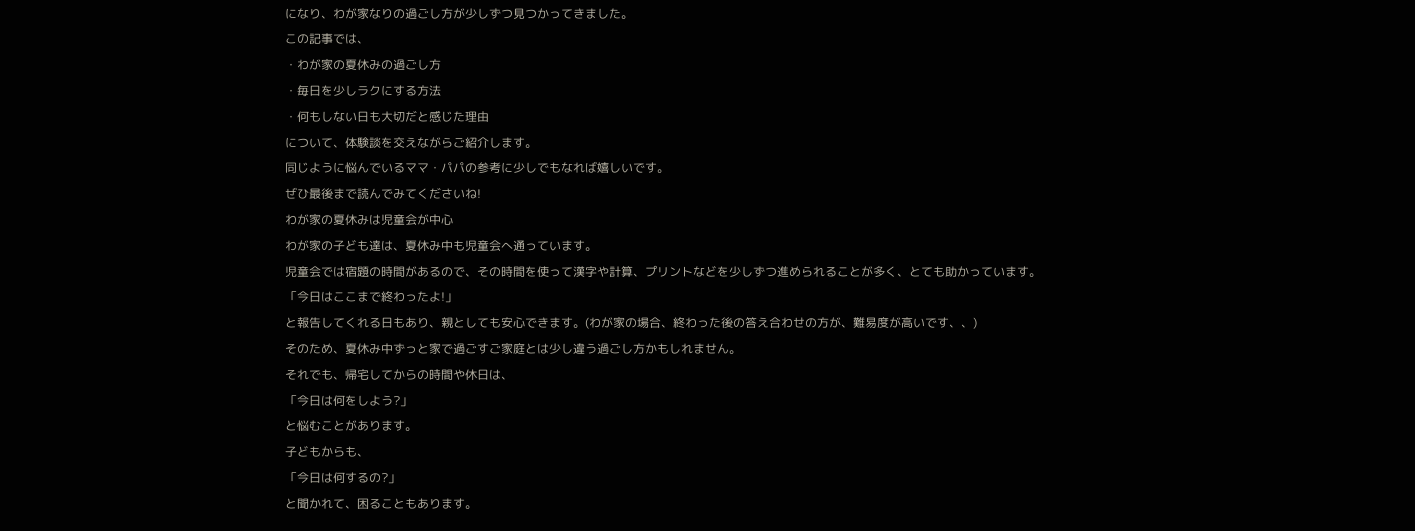になり、わが家なりの過ごし方が少しずつ見つかってきました。
この記事では、
・わが家の夏休みの過ごし方
・毎日を少しラクにする方法
・何もしない日も大切だと感じた理由
について、体験談を交えながらご紹介します。
同じように悩んでいるママ・パパの参考に少しでもなれば嬉しいです。
ぜひ最後まで読んでみてくださいね!
わが家の夏休みは児童会が中心
わが家の子ども達は、夏休み中も児童会へ通っています。
児童会では宿題の時間があるので、その時間を使って漢字や計算、プリントなどを少しずつ進められることが多く、とても助かっています。
「今日はここまで終わったよ!」
と報告してくれる日もあり、親としても安心できます。(わが家の場合、終わった後の答え合わせの方が、難易度が高いです、、)
そのため、夏休み中ずっと家で過ごすご家庭とは少し違う過ごし方かもしれません。
それでも、帰宅してからの時間や休日は、
「今日は何をしよう?」
と悩むことがあります。
子どもからも、
「今日は何するの?」
と聞かれて、困ることもあります。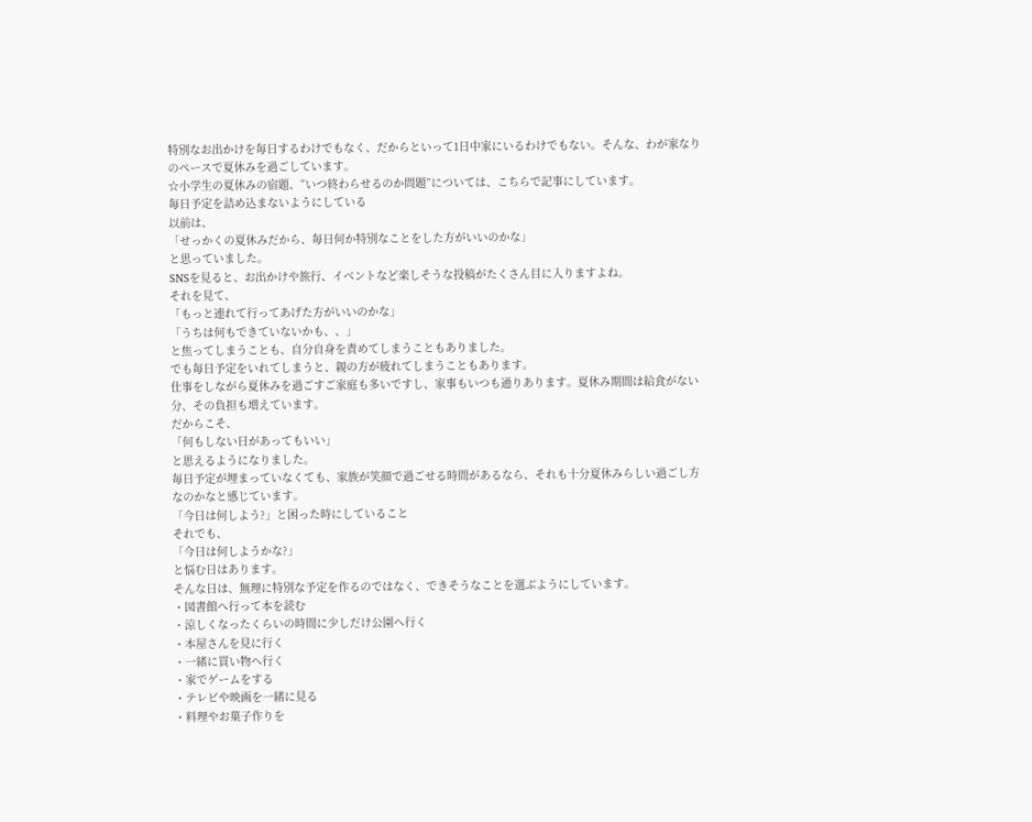特別なお出かけを毎日するわけでもなく、だからといって1日中家にいるわけでもない。そんな、わが家なりのペースで夏休みを過ごしています。
☆小学生の夏休みの宿題、”いつ終わらせるのか問題”については、こちらで記事にしています。
毎日予定を詰め込まないようにしている
以前は、
「せっかくの夏休みだから、毎日何か特別なことをした方がいいのかな」
と思っていました。
SNSを見ると、お出かけや旅行、イベントなど楽しそうな投稿がたくさん目に入りますよね。
それを見て、
「もっと連れて行ってあげた方がいいのかな」
「うちは何もできていないかも、、」
と焦ってしまうことも、自分自身を責めてしまうこともありました。
でも毎日予定をいれてしまうと、親の方が疲れてしまうこともあります。
仕事をしながら夏休みを過ごすご家庭も多いですし、家事もいつも通りあります。夏休み期間は給食がない分、その負担も増えています。
だからこそ、
「何もしない日があってもいい」
と思えるようになりました。
毎日予定が埋まっていなくても、家族が笑顔で過ごせる時間があるなら、それも十分夏休みらしい過ごし方なのかなと感じています。
「今日は何しよう?」と困った時にしていること
それでも、
「今日は何しようかな?」
と悩む日はあります。
そんな日は、無理に特別な予定を作るのではなく、できそうなことを選ぶようにしています。
・図書館へ行って本を読む
・涼しくなったくらいの時間に少しだけ公園へ行く
・本屋さんを見に行く
・一緒に買い物へ行く
・家でゲームをする
・テレビや映画を一緒に見る
・料理やお菓子作りを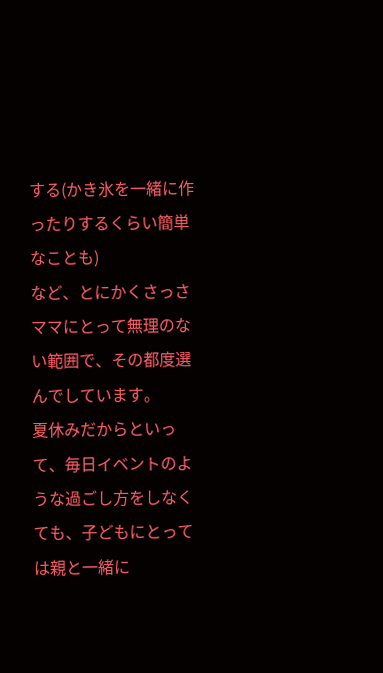する(かき氷を一緒に作ったりするくらい簡単なことも)
など、とにかくさっさママにとって無理のない範囲で、その都度選んでしています。
夏休みだからといって、毎日イベントのような過ごし方をしなくても、子どもにとっては親と一緒に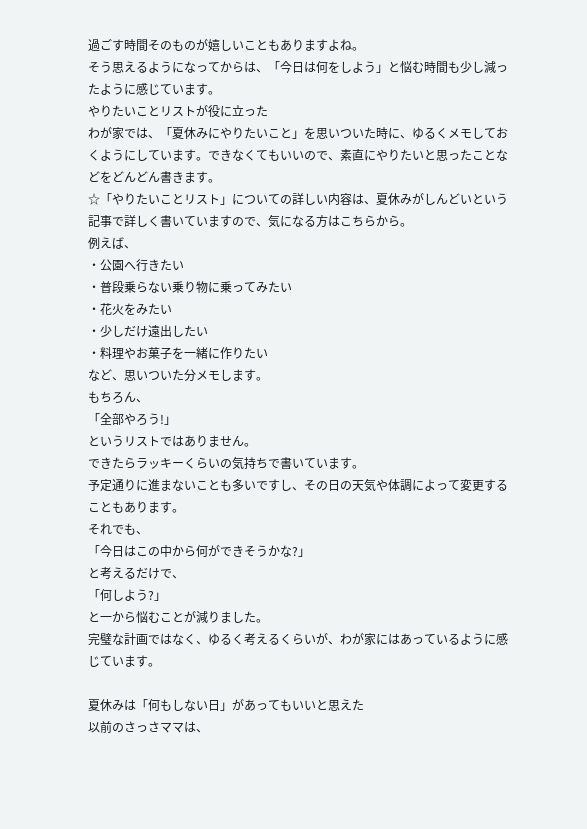過ごす時間そのものが嬉しいこともありますよね。
そう思えるようになってからは、「今日は何をしよう」と悩む時間も少し減ったように感じています。
やりたいことリストが役に立った
わが家では、「夏休みにやりたいこと」を思いついた時に、ゆるくメモしておくようにしています。できなくてもいいので、素直にやりたいと思ったことなどをどんどん書きます。
☆「やりたいことリスト」についての詳しい内容は、夏休みがしんどいという記事で詳しく書いていますので、気になる方はこちらから。
例えば、
・公園へ行きたい
・普段乗らない乗り物に乗ってみたい
・花火をみたい
・少しだけ遠出したい
・料理やお菓子を一緒に作りたい
など、思いついた分メモします。
もちろん、
「全部やろう!」
というリストではありません。
できたらラッキーくらいの気持ちで書いています。
予定通りに進まないことも多いですし、その日の天気や体調によって変更することもあります。
それでも、
「今日はこの中から何ができそうかな?」
と考えるだけで、
「何しよう?」
と一から悩むことが減りました。
完璧な計画ではなく、ゆるく考えるくらいが、わが家にはあっているように感じています。

夏休みは「何もしない日」があってもいいと思えた
以前のさっさママは、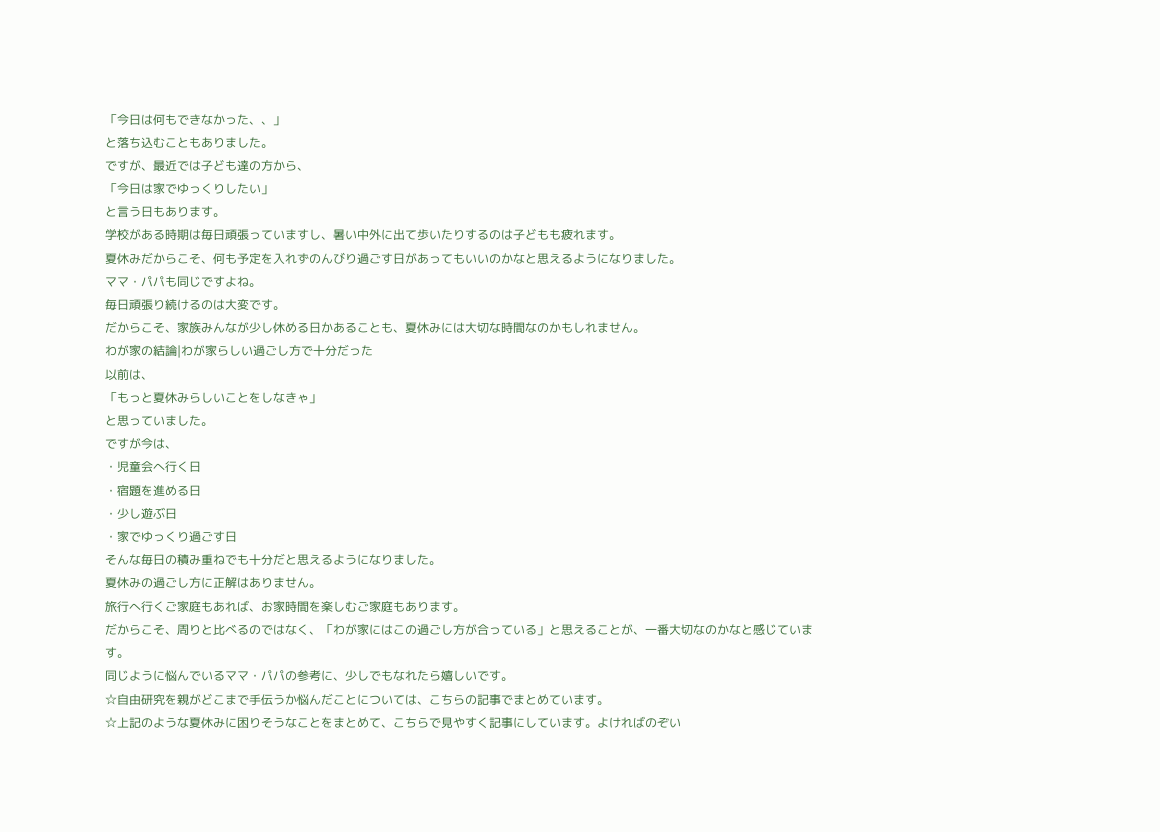「今日は何もできなかった、、」
と落ち込むこともありました。
ですが、最近では子ども達の方から、
「今日は家でゆっくりしたい」
と言う日もあります。
学校がある時期は毎日頑張っていますし、暑い中外に出て歩いたりするのは子どもも疲れます。
夏休みだからこそ、何も予定を入れずのんびり過ごす日があってもいいのかなと思えるようになりました。
ママ・パパも同じですよね。
毎日頑張り続けるのは大変です。
だからこそ、家族みんなが少し休める日かあることも、夏休みには大切な時間なのかもしれません。
わが家の結論|わが家らしい過ごし方で十分だった
以前は、
「もっと夏休みらしいことをしなきゃ」
と思っていました。
ですが今は、
・児童会へ行く日
・宿題を進める日
・少し遊ぶ日
・家でゆっくり過ごす日
そんな毎日の積み重ねでも十分だと思えるようになりました。
夏休みの過ごし方に正解はありません。
旅行へ行くご家庭もあれば、お家時間を楽しむご家庭もあります。
だからこそ、周りと比べるのではなく、「わが家にはこの過ごし方が合っている」と思えることが、一番大切なのかなと感じています。
同じように悩んでいるママ・パパの参考に、少しでもなれたら嬉しいです。
☆自由研究を親がどこまで手伝うか悩んだことについては、こちらの記事でまとめています。
☆上記のような夏休みに困りそうなことをまとめて、こちらで見やすく記事にしています。よければのぞい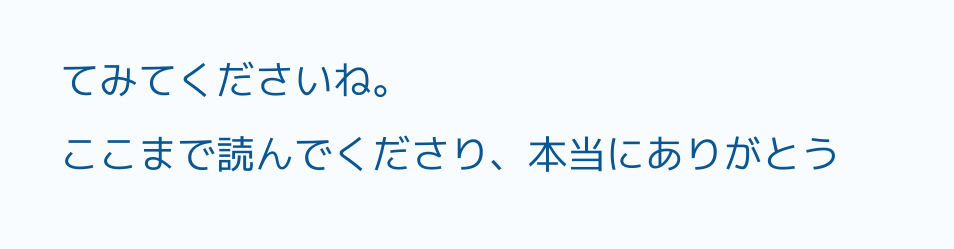てみてくださいね。
ここまで読んでくださり、本当にありがとう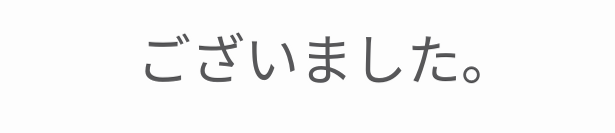ございました。